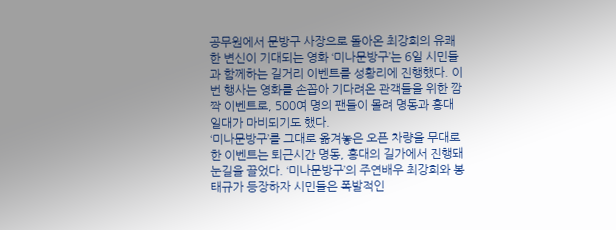공무원에서 문방구 사장으로 돌아온 최강희의 유쾌한 변신이 기대되는 영화 ‘미나문방구’는 6일 시민들과 함께하는 길거리 이벤트를 성황리에 진행했다. 이번 행사는 영화를 손꼽아 기다려온 관객들을 위한 깜짝 이벤트로, 500여 명의 팬들이 몰려 명동과 홍대 일대가 마비되기도 했다.
‘미나문방구’를 그대로 옮겨놓은 오픈 차량을 무대로 한 이벤트는 퇴근시간 명동, 홍대의 길가에서 진행돼 눈길을 끌었다. ‘미나문방구’의 주연배우 최강희와 봉태규가 등장하자 시민들은 폭발적인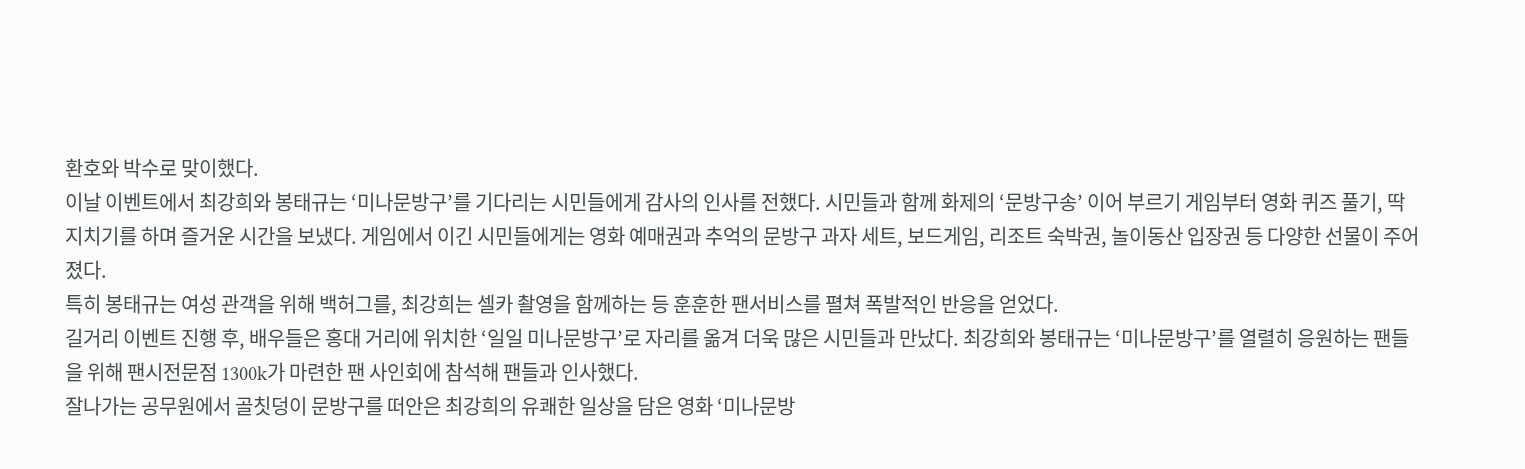환호와 박수로 맞이했다.
이날 이벤트에서 최강희와 봉태규는 ‘미나문방구’를 기다리는 시민들에게 감사의 인사를 전했다. 시민들과 함께 화제의 ‘문방구송’ 이어 부르기 게임부터 영화 퀴즈 풀기, 딱지치기를 하며 즐거운 시간을 보냈다. 게임에서 이긴 시민들에게는 영화 예매권과 추억의 문방구 과자 세트, 보드게임, 리조트 숙박권, 놀이동산 입장권 등 다양한 선물이 주어졌다.
특히 봉태규는 여성 관객을 위해 백허그를, 최강희는 셀카 촬영을 함께하는 등 훈훈한 팬서비스를 펼쳐 폭발적인 반응을 얻었다.
길거리 이벤트 진행 후, 배우들은 홍대 거리에 위치한 ‘일일 미나문방구’로 자리를 옮겨 더욱 많은 시민들과 만났다. 최강희와 봉태규는 ‘미나문방구’를 열렬히 응원하는 팬들을 위해 팬시전문점 1300k가 마련한 팬 사인회에 참석해 팬들과 인사했다.
잘나가는 공무원에서 골칫덩이 문방구를 떠안은 최강희의 유쾌한 일상을 담은 영화 ‘미나문방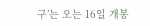구’는 오는 16일 개봉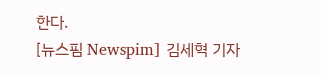한다.
[뉴스핌 Newspim] 김세혁 기자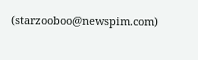(starzooboo@newspim.com)